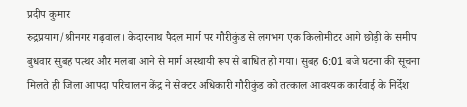प्रदीप कुमार
रुद्रप्रयाग/श्रीनगर गढ़वाल। केदारनाथ पैदल मार्ग पर गौरीकुंड से लगभग एक किलोमीटर आगे छोड़ी के समीप बुधवार सुबह पत्थर और मलबा आने से मार्ग अस्थायी रूप से बाधित हो गया। सुबह 6:01 बजे घटना की सूचना मिलते ही जिला आपदा परिचालन केंद्र ने सेक्टर अधिकारी गौरीकुंड को तत्काल आवश्यक कार्रवाई के निर्देश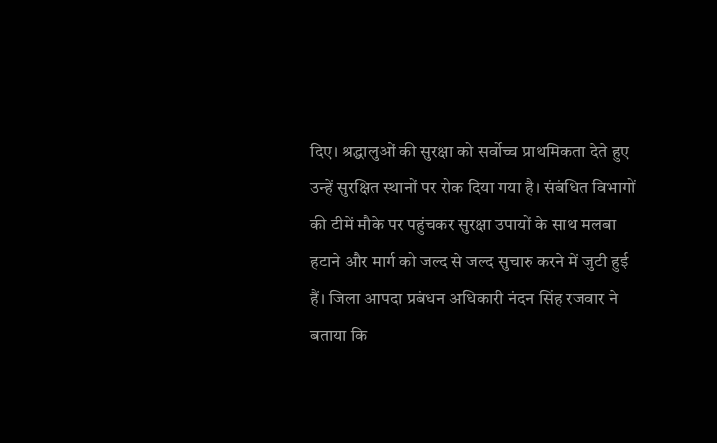दिए। श्रद्धालुओं की सुरक्षा को सर्वोच्च प्राथमिकता देते हुए उन्हें सुरक्षित स्थानों पर रोक दिया गया है। संबंधित विभागों की टीमें मौके पर पहुंचकर सुरक्षा उपायों के साथ मलबा हटाने और मार्ग को जल्द से जल्द सुचारु करने में जुटी हुई हैं। जिला आपदा प्रबंधन अधिकारी नंदन सिंह रजवार ने बताया कि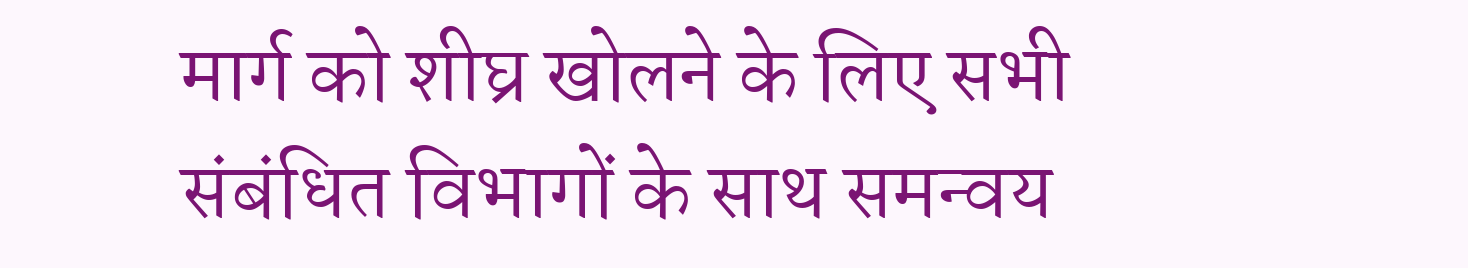मार्ग को शीघ्र खोलने के लिए सभी संबंधित विभागों के साथ समन्वय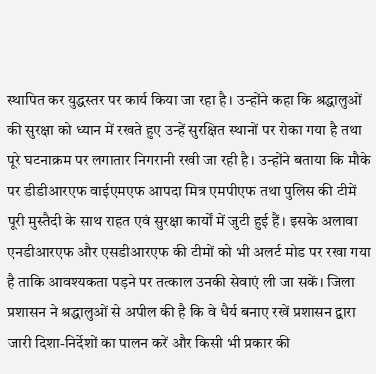स्थापित कर युद्धस्तर पर कार्य किया जा रहा है। उन्होंने कहा कि श्रद्धालुओं की सुरक्षा को ध्यान में रखते हुए उन्हें सुरक्षित स्थानों पर रोका गया है तथा पूरे घटनाक्रम पर लगातार निगरानी रखी जा रही है। उन्होंने बताया कि मौके पर डीडीआरएफ वाईएमएफ आपदा मित्र एमपीएफ तथा पुलिस की टीमें पूरी मुस्तैदी के साथ राहत एवं सुरक्षा कार्यों में जुटी हुई हैं। इसके अलावा एनडीआरएफ और एसडीआरएफ की टीमों को भी अलर्ट मोड पर रखा गया है ताकि आवश्यकता पड़ने पर तत्काल उनकी सेवाएं ली जा सकें। जिला प्रशासन ने श्रद्धालुओं से अपील की है कि वे धैर्य बनाए रखें प्रशासन द्वारा जारी दिशा-निर्देशों का पालन करें और किसी भी प्रकार की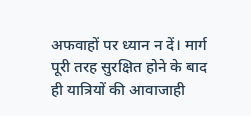अफवाहों पर ध्यान न दें। मार्ग पूरी तरह सुरक्षित होने के बाद ही यात्रियों की आवाजाही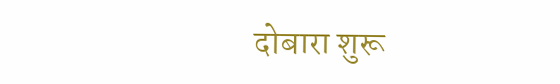दोबारा शुरू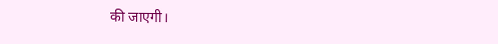की जाएगी।